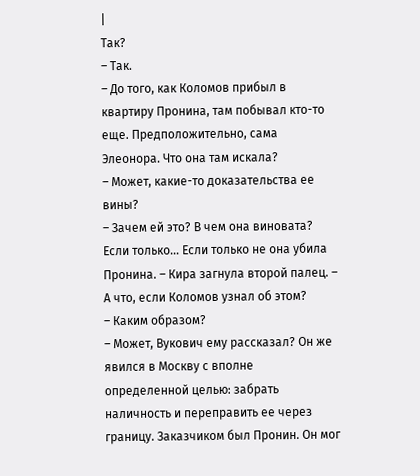|
Так?
– Так.
– До того, как Коломов прибыл в квартиру Пронина, там побывал кто-то еще. Предположительно, сама Элеонора. Что она там искала?
– Может, какие-то доказательства ее вины?
– Зачем ей это? В чем она виновата? Если только… Если только не она убила Пронина. – Кира загнула второй палец. – А что, если Коломов узнал об этом?
– Каким образом?
– Может, Вукович ему рассказал? Он же явился в Москву с вполне определенной целью: забрать наличность и переправить ее через границу. Заказчиком был Пронин. Он мог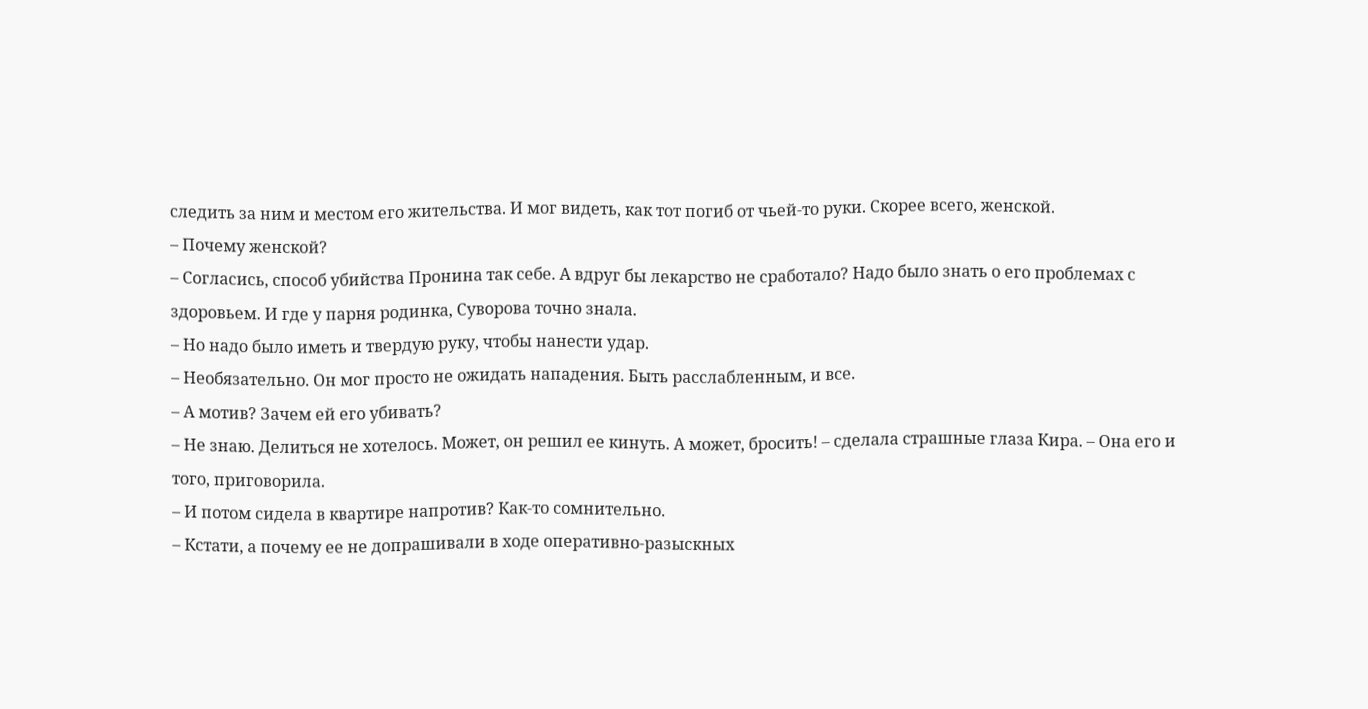следить за ним и местом его жительства. И мог видеть, как тот погиб от чьей-то руки. Скорее всего, женской.
– Почему женской?
– Согласись, способ убийства Пронина так себе. А вдруг бы лекарство не сработало? Надо было знать о его проблемах с здоровьем. И где у парня родинка, Суворова точно знала.
– Но надо было иметь и твердую руку, чтобы нанести удар.
– Необязательно. Он мог просто не ожидать нападения. Быть расслабленным, и все.
– А мотив? Зачем ей его убивать?
– Не знаю. Делиться не хотелось. Может, он решил ее кинуть. А может, бросить! – сделала страшные глаза Кира. – Она его и того, приговорила.
– И потом сидела в квартире напротив? Как-то сомнительно.
– Кстати, а почему ее не допрашивали в ходе оперативно-разыскных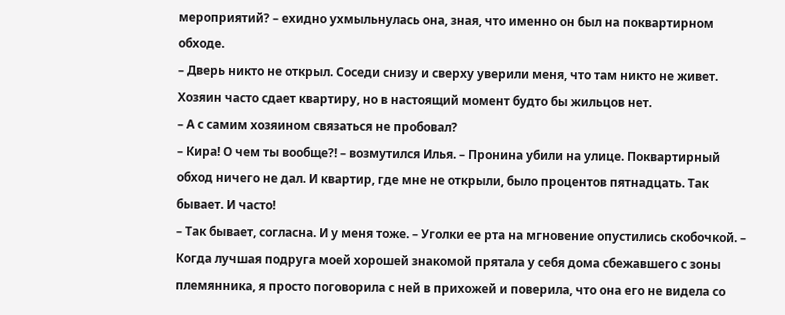мероприятий? – ехидно ухмыльнулась она, зная, что именно он был на поквартирном обходе.
– Дверь никто не открыл. Соседи снизу и сверху уверили меня, что там никто не живет. Хозяин часто сдает квартиру, но в настоящий момент будто бы жильцов нет.
– А с самим хозяином связаться не пробовал?
– Кира! О чем ты вообще?! – возмутился Илья. – Пронина убили на улице. Поквартирный обход ничего не дал. И квартир, где мне не открыли, было процентов пятнадцать. Так бывает. И часто!
– Так бывает, согласна. И у меня тоже. – Уголки ее рта на мгновение опустились скобочкой. – Когда лучшая подруга моей хорошей знакомой прятала у себя дома сбежавшего с зоны племянника, я просто поговорила с ней в прихожей и поверила, что она его не видела со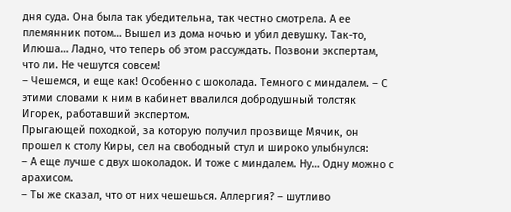дня суда. Она была так убедительна, так честно смотрела. А ее племянник потом… Вышел из дома ночью и убил девушку. Так-то, Илюша… Ладно, что теперь об этом рассуждать. Позвони экспертам, что ли. Не чешутся совсем!
– Чешемся, и еще как! Особенно с шоколада. Темного с миндалем. – С этими словами к ним в кабинет ввалился добродушный толстяк Игорек, работавший экспертом.
Прыгающей походкой, за которую получил прозвище Мячик, он прошел к столу Киры, сел на свободный стул и широко улыбнулся:
– А еще лучше с двух шоколадок. И тоже с миндалем. Ну… Одну можно с арахисом.
– Ты же сказал, что от них чешешься. Аллергия? – шутливо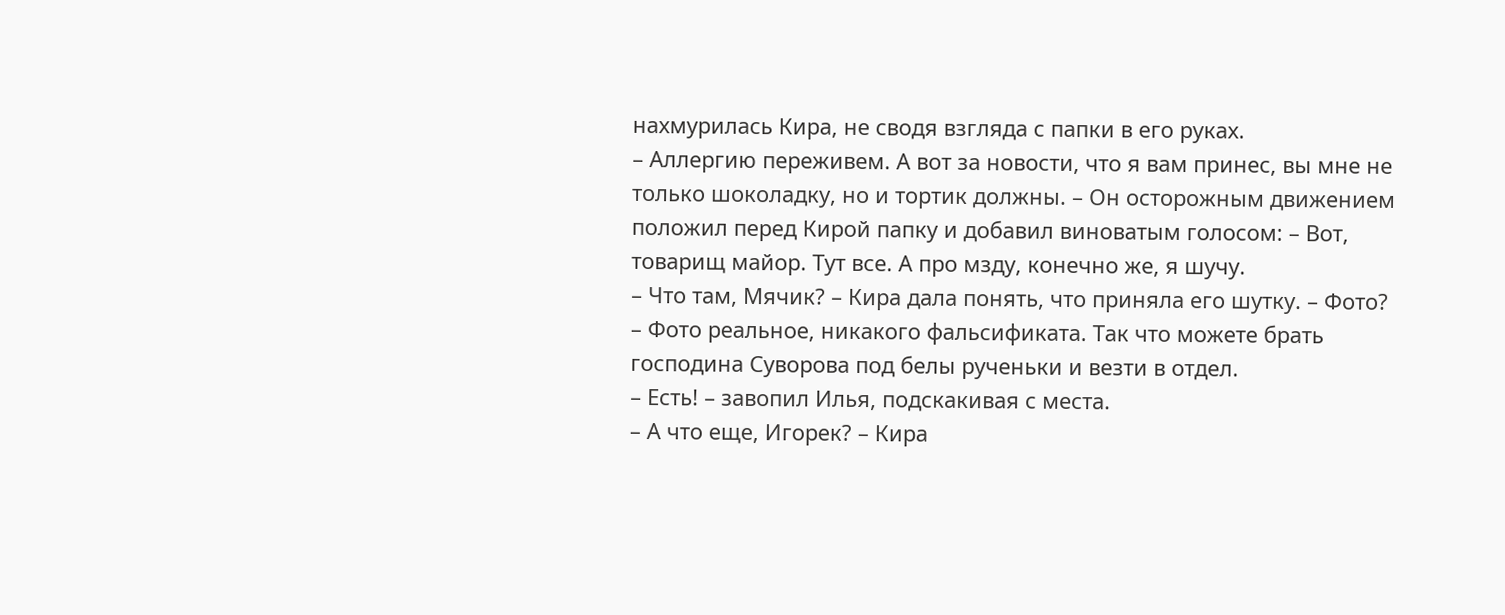нахмурилась Кира, не сводя взгляда с папки в его руках.
– Аллергию переживем. А вот за новости, что я вам принес, вы мне не только шоколадку, но и тортик должны. – Он осторожным движением положил перед Кирой папку и добавил виноватым голосом: – Вот, товарищ майор. Тут все. А про мзду, конечно же, я шучу.
– Что там, Мячик? – Кира дала понять, что приняла его шутку. – Фото?
– Фото реальное, никакого фальсификата. Так что можете брать господина Суворова под белы рученьки и везти в отдел.
– Есть! – завопил Илья, подскакивая с места.
– А что еще, Игорек? – Кира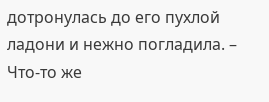дотронулась до его пухлой ладони и нежно погладила. – Что-то же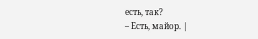есть, так?
– Есть, майор. |